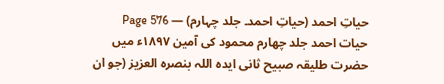حیاتِ احمد (حیاتِ احمد۔ جلد چہارم) — Page 576
حیات احمد جلد چهارم محمود کی آمین ۱۸۹۷ء میں حضرت طلیقہ صبیح ثانی ایدہ اللہ بنصرہ العزیز (جو ان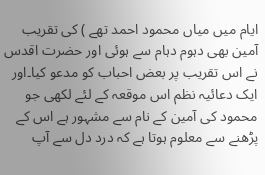ایام میں میاں محمود احمد تھے ) کی تقریب آمین بھی دہوم دہام سے ہوئی اور حضرت اقدس نے اس تقریب پر بعض احباب کو مدعو کیا۔اور ایک دعائیہ نظم اس موقعہ کے لئے لکھی جو محمود کی آمین کے نام سے مشہور ہے اس کے پڑھنے سے معلوم ہوتا ہے کہ درد دل سے آپ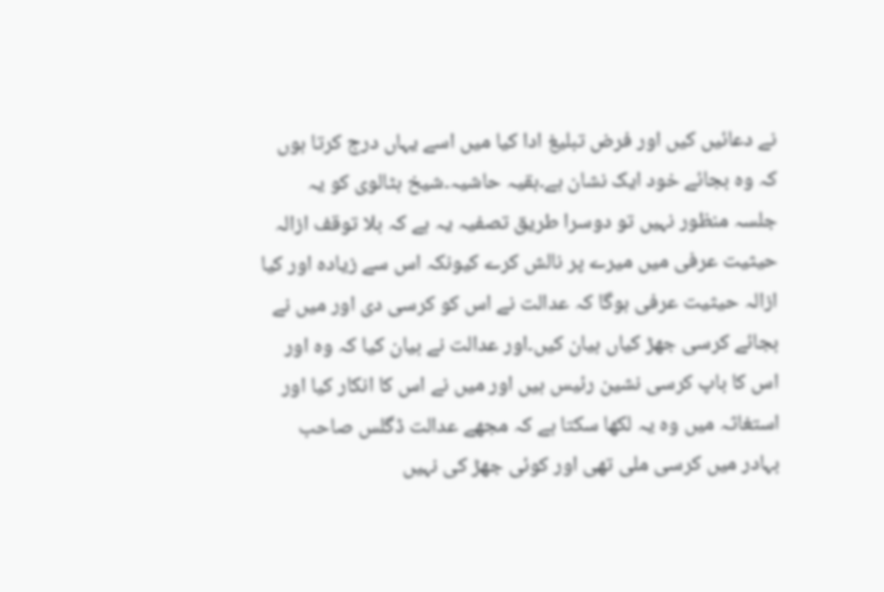نے دعائیں کیں اور فرض تبلیغ ادا کیا میں اسے یہاں درج کرتا ہوں کہ وہ بجائے خود ایک نشان ہے۔بقیہ حاشیہ۔شیخ بٹالوی کو یہ جلسہ منظور نہیں تو دوسرا طریق تصفیہ یہ ہے کہ بلا توقف ازالہ حیثیت عرفی میں میرے پر نالش کرے کیونکہ اس سے زیادہ اور کیا ازالہ حیثیت عرفی ہوگا کہ عدالت نے اس کو کرسی دی اور میں نے بجائے کرسی جھڑ کیاں بیان کیں۔اور عدالت نے بیان کیا کہ وہ اور اس کا باپ کرسی نشین رئیس ہیں اور میں نے اس کا انکار کیا اور استغاثہ میں وہ یہ لکھا سکتا ہے کہ مجھے عدالت ڈگلس صاحب بہادر میں کرسی ملی تھی اور کوئی جھڑ کی نہیں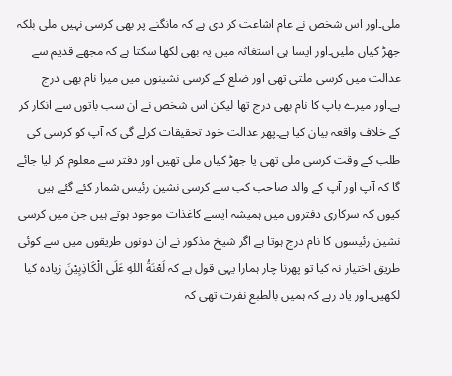ملی۔اور اس شخص نے عام اشاعت کر دی ہے کہ مانگنے پر بھی کرسی نہیں ملی بلکہ جھڑ کیاں ملیں۔اور ایسا ہی استغاثہ میں یہ بھی لکھا سکتا ہے کہ مجھے قدیم سے عدالت میں کرسی ملتی تھی اور ضلع کے کرسی نشینوں میں میرا نام بھی درج ہے۔اور میرے باپ کا نام بھی درج تھا لیکن اس شخص نے ان سب باتوں سے انکار کر کے خلاف واقعہ بیان کیا ہے۔پھر عدالت خود تحقیقات کرلے گی کہ آپ کو کرسی کی طلب کے وقت کرسی ملی تھی یا جھڑ کیاں ملی تھیں اور دفتر سے معلوم کر لیا جائے گا کہ آپ اور آپ کے والد صاحب کب سے کرسی نشین رئیس شمار کئے گئے ہیں کیوں کہ سرکاری دفتروں میں ہمیشہ ایسے کاغذات موجود ہوتے ہیں جن میں کرسی نشین رئیسوں کا نام درج ہوتا ہے اگر شیخ مذکور نے ان دونوں طریقوں میں سے کوئی طریق اختیار نہ کیا تو پھرنا چار ہمارا یہی قول ہے کہ لَعْنَةُ اللهِ عَلَى الْكَاذِبِيْنَ زیادہ کیا لکھیں۔اور یاد رہے کہ ہمیں بالطبع نفرت تھی کہ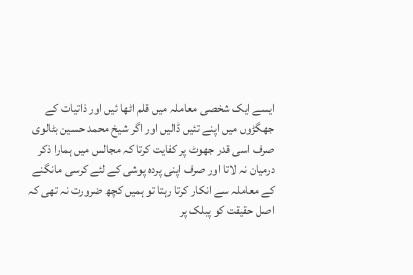ایسے ایک شخصی معاملہ میں قلم اٹھا ئیں اور ذاتیات کے جھگڑوں میں اپنے تئیں ڈالیں اور اگر شیخ محمد حسین بٹالوی صرف اسی قدر جھوٹ پر کفایت کرتا کہ مجالس میں ہمارا ذکر درمیان نہ لاتا اور صرف اپنی پردہ پوشی کے لئے کرسی مانگنے کے معاملہ سے انکار کرتا رہتا تو ہمیں کچھ ضرورت نہ تھی کہ اصل حقیقت کو پبلک پر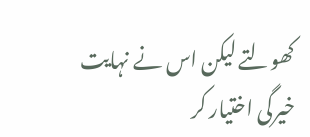کھولتے لیکن اس نے نہایت خیرگی اختیار کر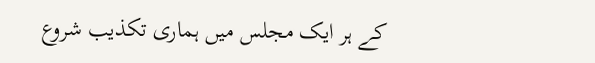کے ہر ایک مجلس میں ہماری تکذیب شروع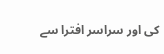کی اور سراسر افترا سے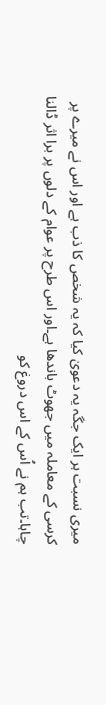میری نسبت ہر ایک جگہ یہ دعویٰ کیا کہ یہ شخص کا ذب ہے اور اس نے میرے پر کرسی کے معاملہ میں جھوٹ باندھا ہے۔اور اس طرح پر عوام کے دلوں پر برا اثر ڈالنا چاہا۔تب ہم نے اُس کے اس دروغ کو